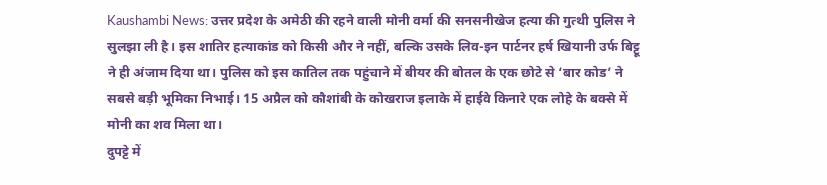Kaushambi News: उत्तर प्रदेश के अमेठी की रहने वाली मोनी वर्मा की सनसनीखेज हत्या की गुत्थी पुलिस ने सुलझा ली है। इस शातिर हत्याकांड को किसी और ने नहीं, बल्कि उसके लिव-इन पार्टनर हर्ष खियानी उर्फ बिट्टू ने ही अंजाम दिया था। पुलिस को इस कातिल तक पहुंचाने में बीयर की बोतल के एक छोटे से ‘बार कोड’ ने सबसे बड़ी भूमिका निभाई। 15 अप्रैल को कौशांबी के कोखराज इलाके में हाईवे किनारे एक लोहे के बक्से में मोनी का शव मिला था।
दुपट्टे में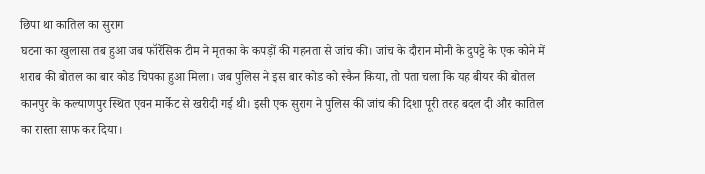छिपा था कातिल का सुराग
घटना का खुलासा तब हुआ जब फॉरेंसिक टीम ने मृतका के कपड़ों की गहनता से जांच की। जांच के दौरान मोनी के दुपट्टे के एक कोने में शराब की बोतल का बार कोड चिपका हुआ मिला। जब पुलिस ने इस बार कोड को स्कैन किया, तो पता चला कि यह बीयर की बोतल कानपुर के कल्याणपुर स्थित एवन मार्केट से खरीदी गई थी। इसी एक सुराग ने पुलिस की जांच की दिशा पूरी तरह बदल दी और कातिल का रास्ता साफ कर दिया।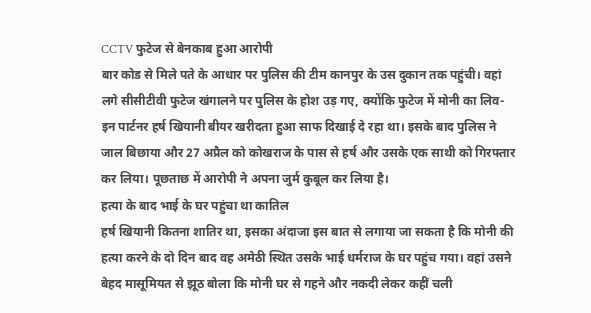CCTV फुटेज से बेनकाब हुआ आरोपी
बार कोड से मिले पते के आधार पर पुलिस की टीम कानपुर के उस दुकान तक पहुंची। वहां लगे सीसीटीवी फुटेज खंगालने पर पुलिस के होश उड़ गए, क्योंकि फुटेज में मोनी का लिव-इन पार्टनर हर्ष खियानी बीयर खरीदता हुआ साफ दिखाई दे रहा था। इसके बाद पुलिस ने जाल बिछाया और 27 अप्रैल को कोखराज के पास से हर्ष और उसके एक साथी को गिरफ्तार कर लिया। पूछताछ में आरोपी ने अपना जुर्म कुबूल कर लिया है।
हत्या के बाद भाई के घर पहुंचा था कातिल
हर्ष खियानी कितना शातिर था, इसका अंदाजा इस बात से लगाया जा सकता है कि मोनी की हत्या करने के दो दिन बाद वह अमेठी स्थित उसके भाई धर्मराज के घर पहुंच गया। वहां उसने बेहद मासूमियत से झूठ बोला कि मोनी घर से गहने और नकदी लेकर कहीं चली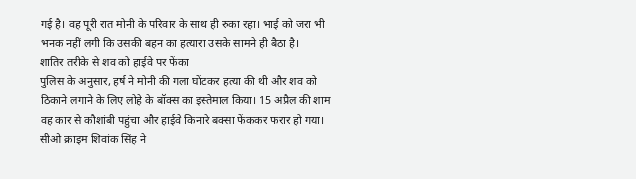गई है। वह पूरी रात मोनी के परिवार के साथ ही रुका रहा। भाई को जरा भी भनक नहीं लगी कि उसकी बहन का हत्यारा उसके सामने ही बैठा है।
शातिर तरीके से शव को हाईवे पर फेंका
पुलिस के अनुसार, हर्ष ने मोनी की गला घोंटकर हत्या की थी और शव को ठिकाने लगाने के लिए लोहे के बॉक्स का इस्तेमाल किया। 15 अप्रैल की शाम वह कार से कौशांबी पहुंचा और हाईवे किनारे बक्सा फेंककर फरार हो गया। सीओ क्राइम शिवांक सिंह ने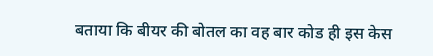बताया कि बीयर की बोतल का वह बार कोड ही इस केस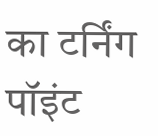का टर्निंग पॉइंट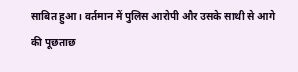साबित हुआ। वर्तमान में पुलिस आरोपी और उसके साथी से आगे की पूछताछ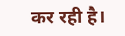कर रही है।